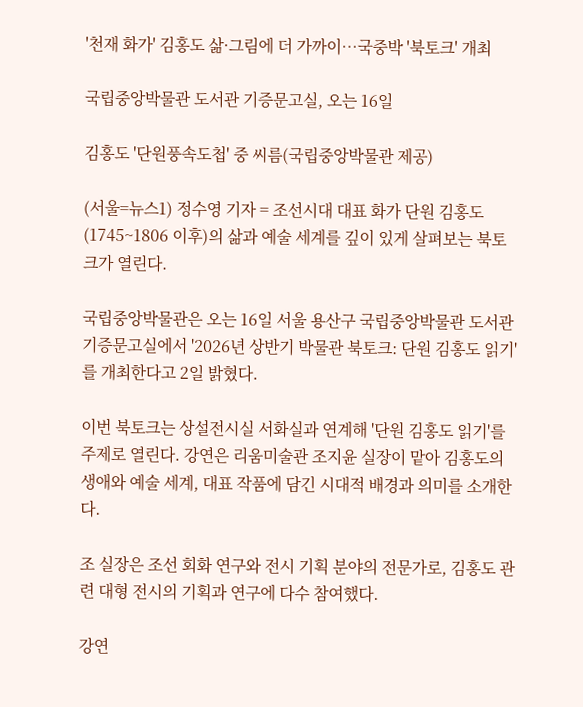'천재 화가' 김홍도 삶·그림에 더 가까이…국중박 '북토크' 개최

국립중앙박물관 도서관 기증문고실, 오는 16일

김홍도 '단원풍속도첩' 중 씨름(국립중앙박물관 제공)

(서울=뉴스1) 정수영 기자 = 조선시대 대표 화가 단원 김홍도(1745~1806 이후)의 삶과 예술 세계를 깊이 있게 살펴보는 북토크가 열린다.

국립중앙박물관은 오는 16일 서울 용산구 국립중앙박물관 도서관 기증문고실에서 '2026년 상반기 박물관 북토크: 단원 김홍도 읽기'를 개최한다고 2일 밝혔다.

이번 북토크는 상설전시실 서화실과 연계해 '단원 김홍도 읽기'를 주제로 열린다. 강연은 리움미술관 조지윤 실장이 맡아 김홍도의 생애와 예술 세계, 대표 작품에 담긴 시대적 배경과 의미를 소개한다.

조 실장은 조선 회화 연구와 전시 기획 분야의 전문가로, 김홍도 관련 대형 전시의 기획과 연구에 다수 참여했다.

강연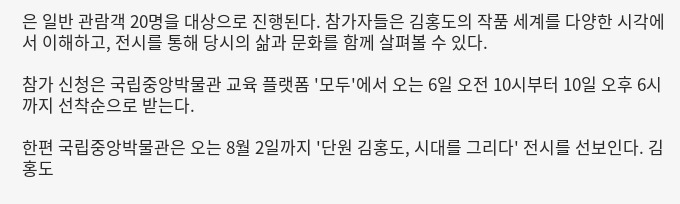은 일반 관람객 20명을 대상으로 진행된다. 참가자들은 김홍도의 작품 세계를 다양한 시각에서 이해하고, 전시를 통해 당시의 삶과 문화를 함께 살펴볼 수 있다.

참가 신청은 국립중앙박물관 교육 플랫폼 '모두'에서 오는 6일 오전 10시부터 10일 오후 6시까지 선착순으로 받는다.

한편 국립중앙박물관은 오는 8월 2일까지 '단원 김홍도, 시대를 그리다' 전시를 선보인다. 김홍도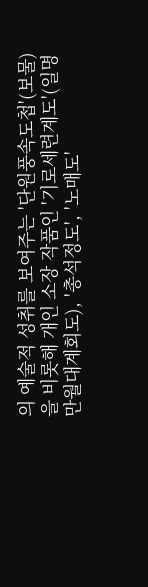의 예술적 성취를 보여주는 '단원풍속도첩'(보물)을 비롯해 개인 소장 작품인 '기로세련계도'(일명 만월대계회도), '총석정도', '노매도'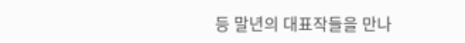등 말년의 대표작들을 만나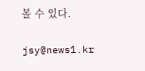볼 수 있다.

jsy@news1.kr